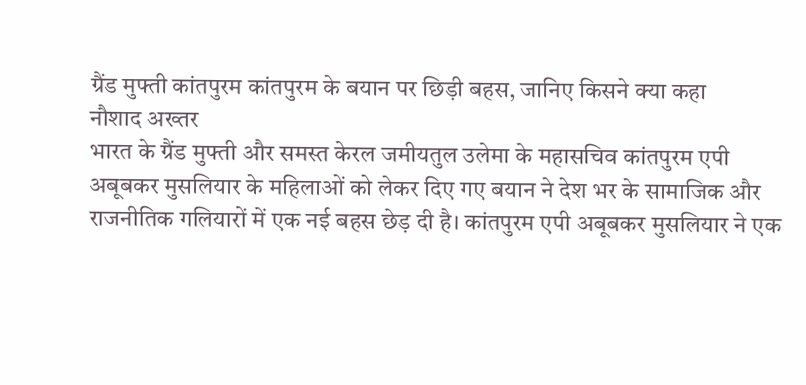ग्रैंड मुफ्ती कांतपुरम कांतपुरम के बयान पर छिड़ी बहस, जानिए किसने क्या कहा
नौशाद अख्तर
भारत के ग्रैंड मुफ्ती और समस्त केरल जमीयतुल उलेमा के महासचिव कांतपुरम एपी अबूबकर मुसलियार के महिलाओं को लेकर दिए गए बयान ने देश भर के सामाजिक और राजनीतिक गलियारों में एक नई बहस छेड़ दी है। कांतपुरम एपी अबूबकर मुसलियार ने एक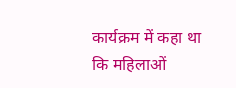कार्यक्रम में कहा था कि महिलाओं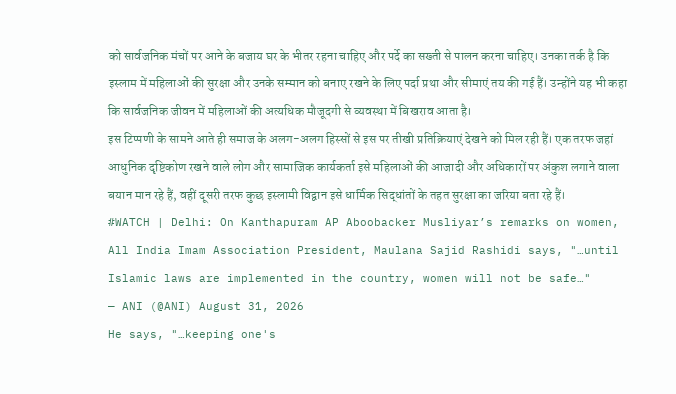को सार्वजनिक मंचों पर आने के बजाय घर के भीतर रहना चाहिए और पर्दे का सख्ती से पालन करना चाहिए। उनका तर्क है कि इस्लाम में महिलाओं की सुरक्षा और उनके सम्मान को बनाए रखने के लिए पर्दा प्रथा और सीमाएं तय की गई हैं। उन्होंने यह भी कहा कि सार्वजनिक जीवन में महिलाओं की अत्यधिक मौजूदगी से व्यवस्था में बिखराव आता है।
इस टिप्पणी के सामने आते ही समाज के अलग-अलग हिस्सों से इस पर तीखी प्रतिक्रियाएं देखने को मिल रही हैं। एक तरफ जहां आधुनिक दृष्टिकोण रखने वाले लोग और सामाजिक कार्यकर्ता इसे महिलाओं की आजादी और अधिकारों पर अंकुश लगाने वाला बयान मान रहे हैं, वहीं दूसरी तरफ कुछ इस्लामी विद्वान इसे धार्मिक सिद्धांतों के तहत सुरक्षा का जरिया बता रहे हैं।
#WATCH | Delhi: On Kanthapuram AP Aboobacker Musliyar’s remarks on women, All India Imam Association President, Maulana Sajid Rashidi says, "…until Islamic laws are implemented in the country, women will not be safe…"
— ANI (@ANI) August 31, 2026
He says, "…keeping one's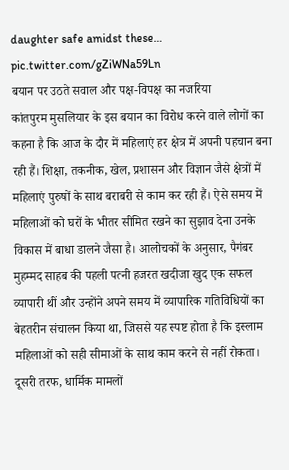daughter safe amidst these… pic.twitter.com/gZiWNa59Ln
बयान पर उठते सवाल और पक्ष-विपक्ष का नजरिया
कांतपुरम मुसलियार के इस बयान का विरोध करने वाले लोगों का कहना है कि आज के दौर में महिलाएं हर क्षेत्र में अपनी पहचान बना रही हैं। शिक्षा, तकनीक, खेल, प्रशासन और विज्ञान जैसे क्षेत्रों में महिलाएं पुरुषों के साथ बराबरी से काम कर रही हैं। ऐसे समय में महिलाओं को घरों के भीतर सीमित रखने का सुझाव देना उनके विकास में बाधा डालने जैसा है। आलोचकों के अनुसार, पैगंबर मुहम्मद साहब की पहली पत्नी हजरत खदीजा खुद एक सफल व्यापारी थीं और उन्होंने अपने समय में व्यापारिक गतिविधियों का बेहतरीन संचालन किया था, जिससे यह स्पष्ट होता है कि इस्लाम महिलाओं को सही सीमाओं के साथ काम करने से नहीं रोकता।
दूसरी तरफ, धार्मिक मामलों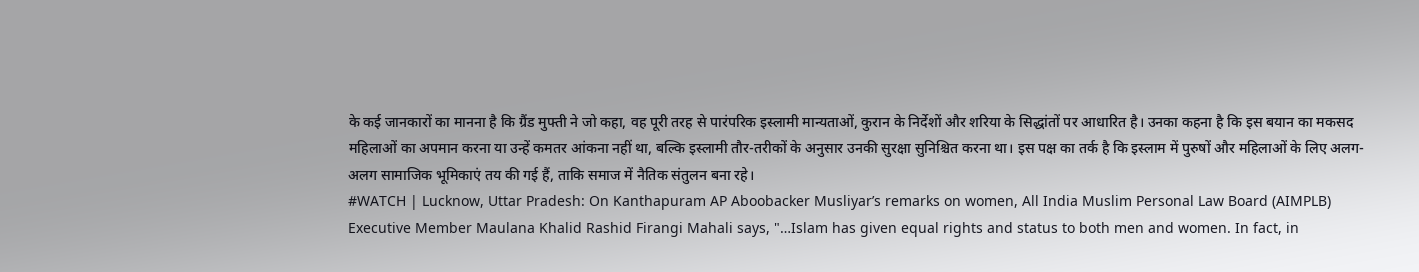के कई जानकारों का मानना है कि ग्रैंड मुफ्ती ने जो कहा, वह पूरी तरह से पारंपरिक इस्लामी मान्यताओं, कुरान के निर्देशों और शरिया के सिद्धांतों पर आधारित है। उनका कहना है कि इस बयान का मकसद महिलाओं का अपमान करना या उन्हें कमतर आंकना नहीं था, बल्कि इस्लामी तौर-तरीकों के अनुसार उनकी सुरक्षा सुनिश्चित करना था। इस पक्ष का तर्क है कि इस्लाम में पुरुषों और महिलाओं के लिए अलग-अलग सामाजिक भूमिकाएं तय की गई हैं, ताकि समाज में नैतिक संतुलन बना रहे।
#WATCH | Lucknow, Uttar Pradesh: On Kanthapuram AP Aboobacker Musliyar’s remarks on women, All India Muslim Personal Law Board (AIMPLB) Executive Member Maulana Khalid Rashid Firangi Mahali says, "…Islam has given equal rights and status to both men and women. In fact, in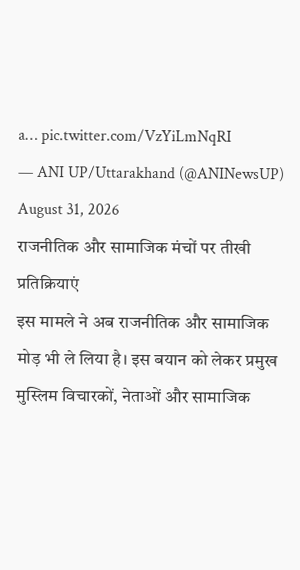a… pic.twitter.com/VzYiLmNqRI
— ANI UP/Uttarakhand (@ANINewsUP) August 31, 2026
राजनीतिक और सामाजिक मंचों पर तीखी प्रतिक्रियाएं
इस मामले ने अब राजनीतिक और सामाजिक मोड़ भी ले लिया है। इस बयान को लेकर प्रमुख मुस्लिम विचारकों, नेताओं और सामाजिक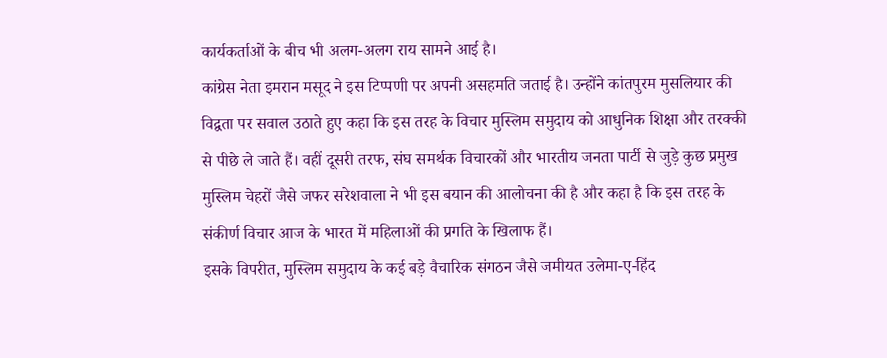कार्यकर्ताओं के बीच भी अलग-अलग राय सामने आई है।
कांग्रेस नेता इमरान मसूद ने इस टिप्पणी पर अपनी असहमति जताई है। उन्होंने कांतपुरम मुसलियार की विद्वता पर सवाल उठाते हुए कहा कि इस तरह के विचार मुस्लिम समुदाय को आधुनिक शिक्षा और तरक्की से पीछे ले जाते हैं। वहीं दूसरी तरफ, संघ समर्थक विचारकों और भारतीय जनता पार्टी से जुड़े कुछ प्रमुख मुस्लिम चेहरों जैसे जफर सरेशवाला ने भी इस बयान की आलोचना की है और कहा है कि इस तरह के संकीर्ण विचार आज के भारत में महिलाओं की प्रगति के खिलाफ हैं।
इसके विपरीत, मुस्लिम समुदाय के कई बड़े वैचारिक संगठन जैसे जमीयत उलेमा-ए-हिंद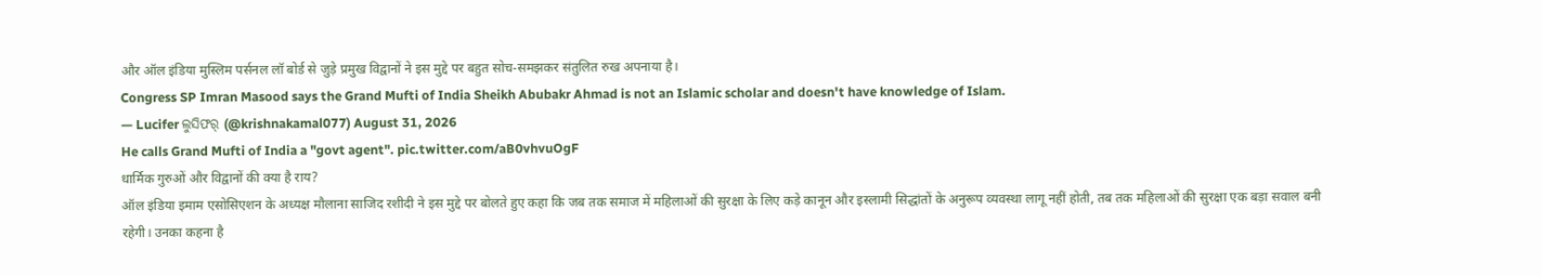और ऑल इंडिया मुस्लिम पर्सनल लॉ बोर्ड से जुड़े प्रमुख विद्वानों ने इस मुद्दे पर बहुत सोच-समझकर संतुलित रुख अपनाया है।
Congress SP Imran Masood says the Grand Mufti of India Sheikh Abubakr Ahmad is not an Islamic scholar and doesn't have knowledge of Islam.
— Lucifer ଲୁସିଫର୍ (@krishnakamal077) August 31, 2026
He calls Grand Mufti of India a "govt agent". pic.twitter.com/aB0vhvuOgF
धार्मिक गुरुओं और विद्वानों की क्या है राय?
ऑल इंडिया इमाम एसोसिएशन के अध्यक्ष मौलाना साजिद रशीदी ने इस मुद्दे पर बोलते हुए कहा कि जब तक समाज में महिलाओं की सुरक्षा के लिए कड़े कानून और इस्लामी सिद्धांतों के अनुरूप व्यवस्था लागू नहीं होती, तब तक महिलाओं की सुरक्षा एक बड़ा सवाल बनी रहेगी। उनका कहना है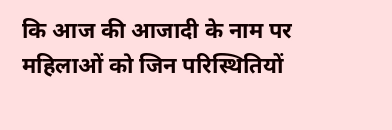कि आज की आजादी के नाम पर महिलाओं को जिन परिस्थितियों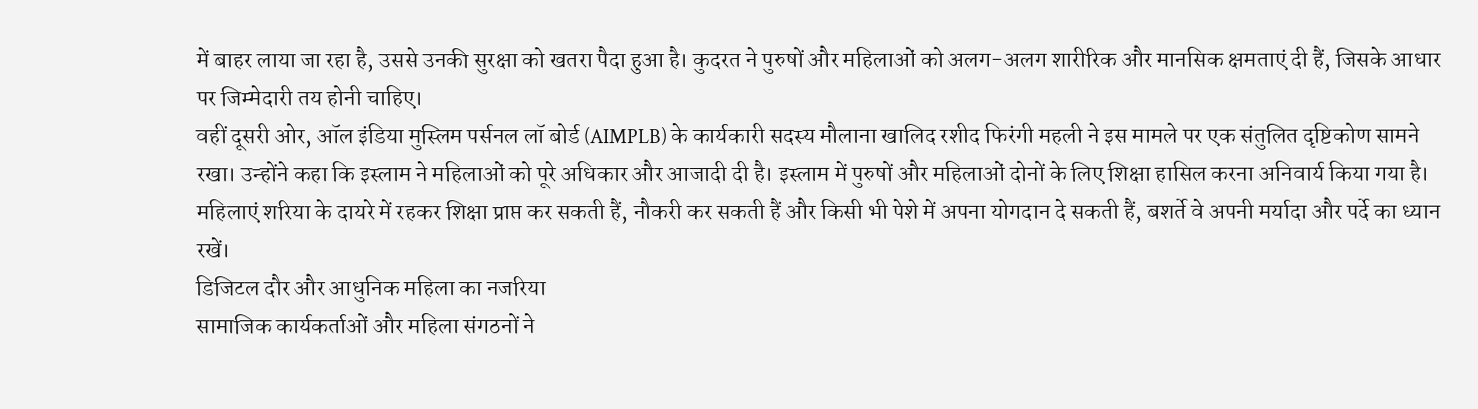में बाहर लाया जा रहा है, उससे उनकी सुरक्षा को खतरा पैदा हुआ है। कुदरत ने पुरुषों और महिलाओं को अलग-अलग शारीरिक और मानसिक क्षमताएं दी हैं, जिसके आधार पर जिम्मेदारी तय होनी चाहिए।
वहीं दूसरी ओर, ऑल इंडिया मुस्लिम पर्सनल लॉ बोर्ड (AIMPLB) के कार्यकारी सदस्य मौलाना खालिद रशीद फिरंगी महली ने इस मामले पर एक संतुलित दृष्टिकोण सामने रखा। उन्होंने कहा कि इस्लाम ने महिलाओं को पूरे अधिकार और आजादी दी है। इस्लाम में पुरुषों और महिलाओं दोनों के लिए शिक्षा हासिल करना अनिवार्य किया गया है। महिलाएं शरिया के दायरे में रहकर शिक्षा प्राप्त कर सकती हैं, नौकरी कर सकती हैं और किसी भी पेशे में अपना योगदान दे सकती हैं, बशर्ते वे अपनी मर्यादा और पर्दे का ध्यान रखें।
डिजिटल दौर और आधुनिक महिला का नजरिया
सामाजिक कार्यकर्ताओं और महिला संगठनों ने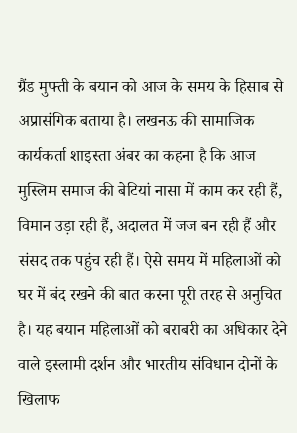ग्रैंड मुफ्ती के बयान को आज के समय के हिसाब से अप्रासंगिक बताया है। लखनऊ की सामाजिक कार्यकर्ता शाइस्ता अंबर का कहना है कि आज मुस्लिम समाज की बेटियां नासा में काम कर रही हैं, विमान उड़ा रही हैं, अदालत में जज बन रही हैं और संसद तक पहुंच रही हैं। ऐसे समय में महिलाओं को घर में बंद रखने की बात करना पूरी तरह से अनुचित है। यह बयान महिलाओं को बराबरी का अधिकार देने वाले इस्लामी दर्शन और भारतीय संविधान दोनों के खिलाफ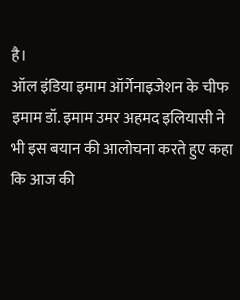है।
ऑल इंडिया इमाम ऑर्गेनाइजेशन के चीफ इमाम डॉ. इमाम उमर अहमद इलियासी ने भी इस बयान की आलोचना करते हुए कहा कि आज की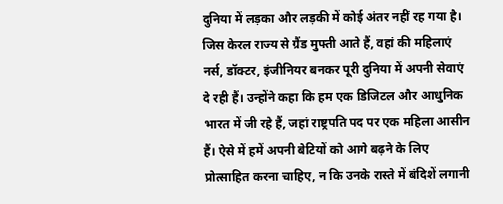दुनिया में लड़का और लड़की में कोई अंतर नहीं रह गया है। जिस केरल राज्य से ग्रैंड मुफ्ती आते हैं, वहां की महिलाएं नर्स, डॉक्टर, इंजीनियर बनकर पूरी दुनिया में अपनी सेवाएं दे रही हैं। उन्होंने कहा कि हम एक डिजिटल और आधुनिक भारत में जी रहे हैं, जहां राष्ट्रपति पद पर एक महिला आसीन हैं। ऐसे में हमें अपनी बेटियों को आगे बढ़ने के लिए प्रोत्साहित करना चाहिए, न कि उनके रास्ते में बंदिशें लगानी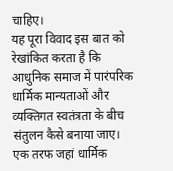चाहिए।
यह पूरा विवाद इस बात को रेखांकित करता है कि आधुनिक समाज में पारंपरिक धार्मिक मान्यताओं और व्यक्तिगत स्वतंत्रता के बीच संतुलन कैसे बनाया जाए। एक तरफ जहां धार्मिक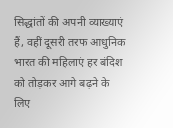सिद्धांतों की अपनी व्याख्याएं हैं, वहीं दूसरी तरफ आधुनिक भारत की महिलाएं हर बंदिश को तोड़कर आगे बढ़ने के लिए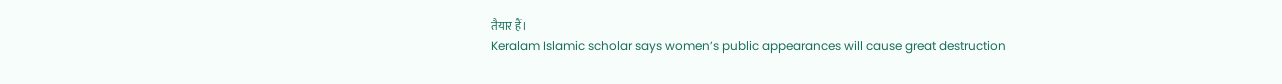तैयार हैं।
Keralam Islamic scholar says women’s public appearances will cause great destruction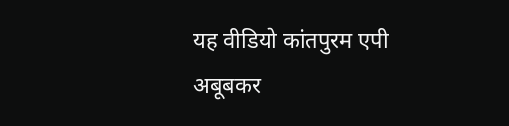यह वीडियो कांतपुरम एपी अबूबकर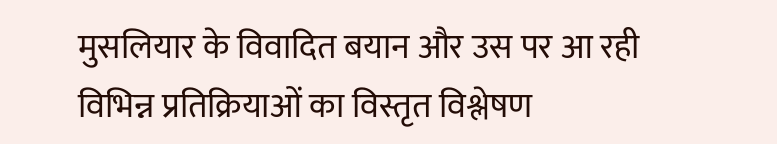मुसलियार के विवादित बयान और उस पर आ रही विभिन्न प्रतिक्रियाओं का विस्तृत विश्लेषण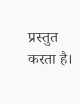प्रस्तुत करता है।